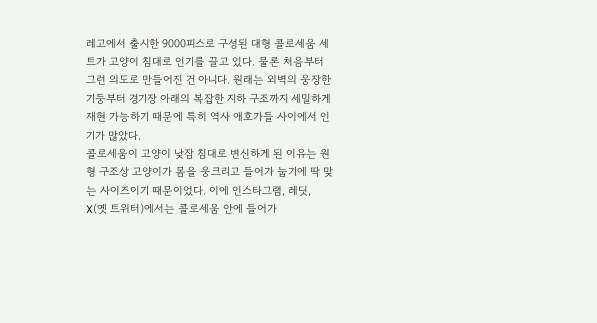레고에서 출시한 9000피스로 구성된 대형 콜로세움 세트가 고양이 침대로 인기를 끌고 있다. 물론 처음부터 그런 의도로 만들어진 건 아니다. 원래는 외벽의 웅장한 기둥부터 경기장 아래의 복잡한 지하 구조까지 세밀하게 재현 가능하기 때문에 특히 역사 애호가들 사이에서 인기가 많았다.
콜로세움이 고양이 낮잠 침대로 변신하게 된 이유는 원형 구조상 고양이가 몸을 웅크리고 들어가 눕기에 딱 맞는 사이즈이기 때문이었다. 이에 인스타그램, 레딧, X(옛 트위터)에서는 콜로세움 안에 들어가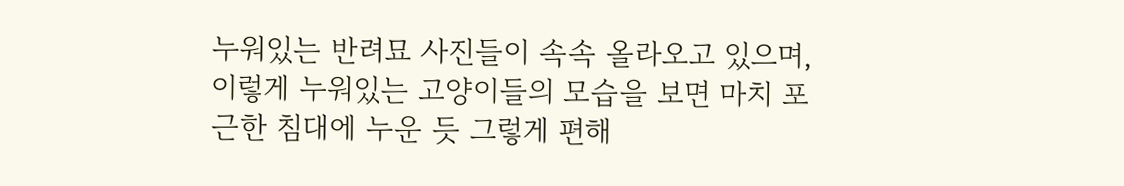누워있는 반려묘 사진들이 속속 올라오고 있으며, 이렇게 누워있는 고양이들의 모습을 보면 마치 포근한 침대에 누운 듯 그렇게 편해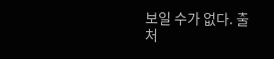보일 수가 없다. 출처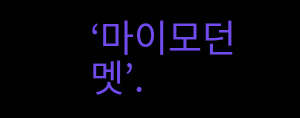‘마이모던멧’.